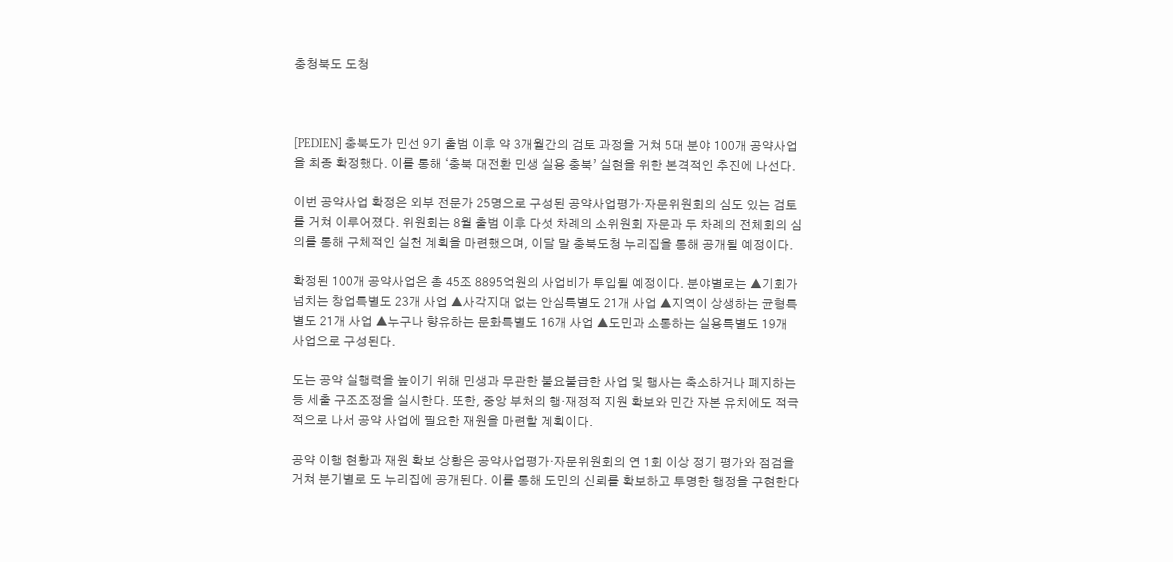충청북도 도청



[PEDIEN] 충북도가 민선 9기 출범 이후 약 3개월간의 검토 과정을 거쳐 5대 분야 100개 공약사업을 최종 확정했다. 이를 통해 ‘충북 대전환 민생 실용 충북’ 실현을 위한 본격적인 추진에 나선다.

이번 공약사업 확정은 외부 전문가 25명으로 구성된 공약사업평가·자문위원회의 심도 있는 검토를 거쳐 이루어졌다. 위원회는 8월 출범 이후 다섯 차례의 소위원회 자문과 두 차례의 전체회의 심의를 통해 구체적인 실천 계획을 마련했으며, 이달 말 충북도청 누리집을 통해 공개될 예정이다.

확정된 100개 공약사업은 총 45조 8895억원의 사업비가 투입될 예정이다. 분야별로는 ▲기회가 넘치는 창업특별도 23개 사업 ▲사각지대 없는 안심특별도 21개 사업 ▲지역이 상생하는 균형특별도 21개 사업 ▲누구나 향유하는 문화특별도 16개 사업 ▲도민과 소통하는 실용특별도 19개 사업으로 구성된다.

도는 공약 실행력을 높이기 위해 민생과 무관한 불요불급한 사업 및 행사는 축소하거나 폐지하는 등 세출 구조조정을 실시한다. 또한, 중앙 부처의 행·재정적 지원 확보와 민간 자본 유치에도 적극적으로 나서 공약 사업에 필요한 재원을 마련할 계획이다.

공약 이행 현황과 재원 확보 상황은 공약사업평가·자문위원회의 연 1회 이상 정기 평가와 점검을 거쳐 분기별로 도 누리집에 공개된다. 이를 통해 도민의 신뢰를 확보하고 투명한 행정을 구현한다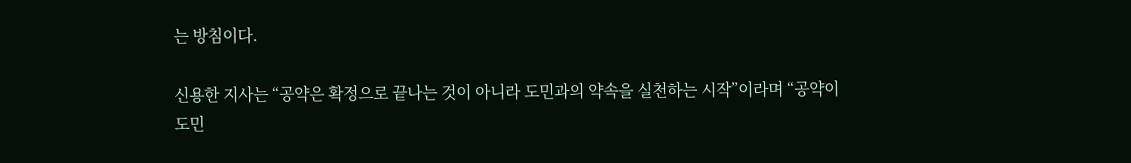는 방침이다.

신용한 지사는 “공약은 확정으로 끝나는 것이 아니라 도민과의 약속을 실천하는 시작”이라며 “공약이 도민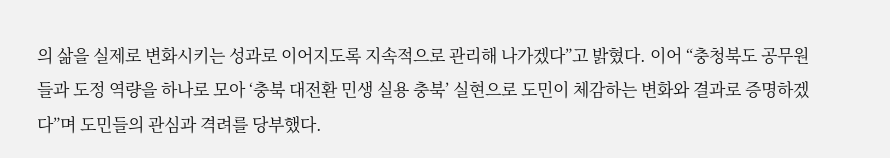의 삶을 실제로 변화시키는 성과로 이어지도록 지속적으로 관리해 나가겠다”고 밝혔다. 이어 “충청북도 공무원들과 도정 역량을 하나로 모아 ‘충북 대전환 민생 실용 충북’ 실현으로 도민이 체감하는 변화와 결과로 증명하겠다”며 도민들의 관심과 격려를 당부했다.